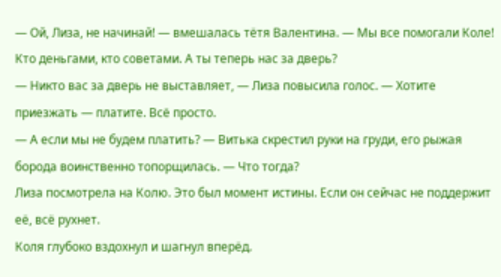— Ой, Лиза, не начинай! — вмешалась тётя Валентина. — Мы все помогали Коле! Кто деньгами, кто советами. А ты теперь нас за дверь?
— Никто вас за дверь не выставляет, — Лиза повысила голос. — Хотите приезжать — платите. Всё просто.
— А если мы не будем платить? — Витька скрестил руки на груди, его рыжая борода воинственно топорщилась. — Что тогда?
Лиза посмотрела на Колю. Это был момент истины. Если он сейчас не поддержит её, всё рухнет.
Коля глубоко вздохнул и шагнул вперёд.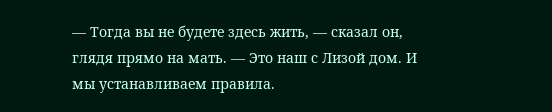— Тогда вы не будете здесь жить, — сказал он, глядя прямо на мать. — Это наш с Лизой дом. И мы устанавливаем правила.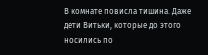В комнате повисла тишина. Даже дети Витьки, которые до этого носились по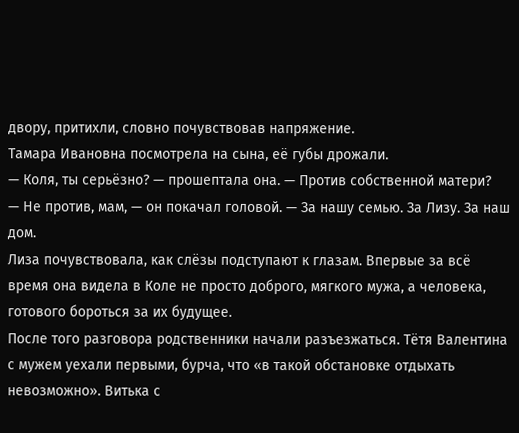двору, притихли, словно почувствовав напряжение.
Тамара Ивановна посмотрела на сына, её губы дрожали.
— Коля, ты серьёзно? — прошептала она. — Против собственной матери?
— Не против, мам, — он покачал головой. — За нашу семью. За Лизу. За наш дом.
Лиза почувствовала, как слёзы подступают к глазам. Впервые за всё время она видела в Коле не просто доброго, мягкого мужа, а человека, готового бороться за их будущее.
После того разговора родственники начали разъезжаться. Тётя Валентина с мужем уехали первыми, бурча, что «в такой обстановке отдыхать невозможно». Витька с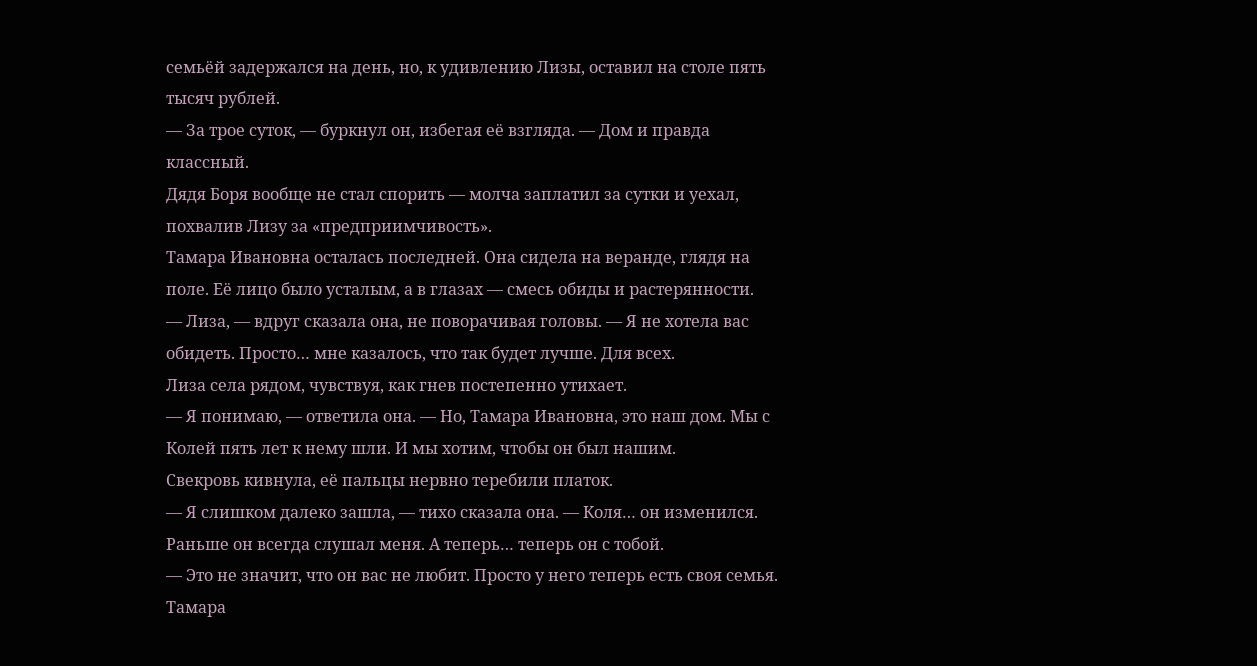семьёй задержался на день, но, к удивлению Лизы, оставил на столе пять тысяч рублей.
— За трое суток, — буркнул он, избегая её взгляда. — Дом и правда классный.
Дядя Боря вообще не стал спорить — молча заплатил за сутки и уехал, похвалив Лизу за «предприимчивость».
Тамара Ивановна осталась последней. Она сидела на веранде, глядя на поле. Её лицо было усталым, а в глазах — смесь обиды и растерянности.
— Лиза, — вдруг сказала она, не поворачивая головы. — Я не хотела вас обидеть. Просто… мне казалось, что так будет лучше. Для всех.
Лиза села рядом, чувствуя, как гнев постепенно утихает.
— Я понимаю, — ответила она. — Но, Тамара Ивановна, это наш дом. Мы с Колей пять лет к нему шли. И мы хотим, чтобы он был нашим.
Свекровь кивнула, её пальцы нервно теребили платок.
— Я слишком далеко зашла, — тихо сказала она. — Коля… он изменился. Раньше он всегда слушал меня. А теперь… теперь он с тобой.
— Это не значит, что он вас не любит. Просто у него теперь есть своя семья.
Тамара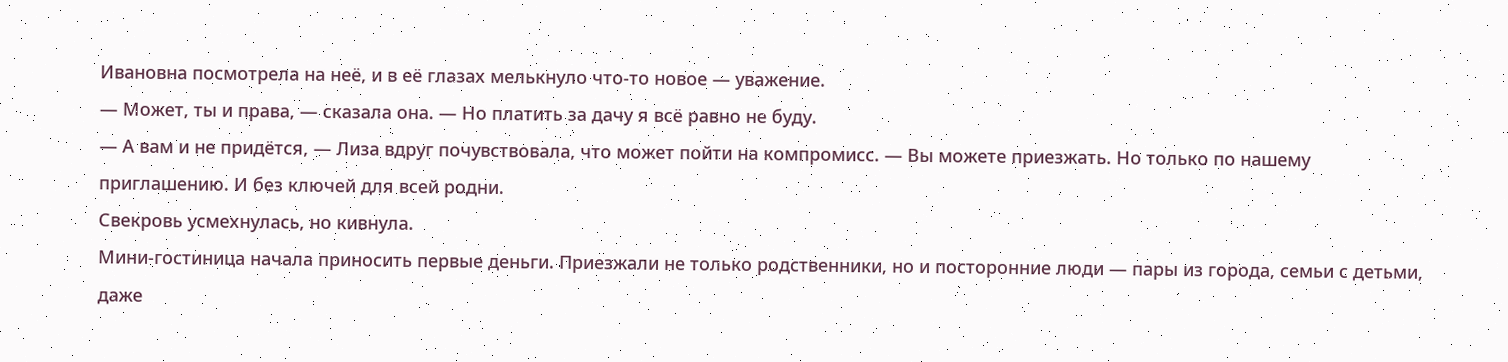Ивановна посмотрела на неё, и в её глазах мелькнуло что-то новое — уважение.
— Может, ты и права, — сказала она. — Но платить за дачу я всё равно не буду.
— А вам и не придётся, — Лиза вдруг почувствовала, что может пойти на компромисс. — Вы можете приезжать. Но только по нашему приглашению. И без ключей для всей родни.
Свекровь усмехнулась, но кивнула.
Мини-гостиница начала приносить первые деньги. Приезжали не только родственники, но и посторонние люди — пары из города, семьи с детьми, даже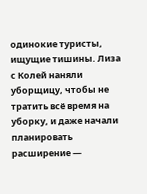одинокие туристы, ищущие тишины. Лиза с Колей наняли уборщицу, чтобы не тратить всё время на уборку, и даже начали планировать расширение —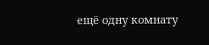ещё одну комнату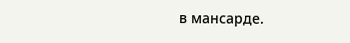в мансарде.